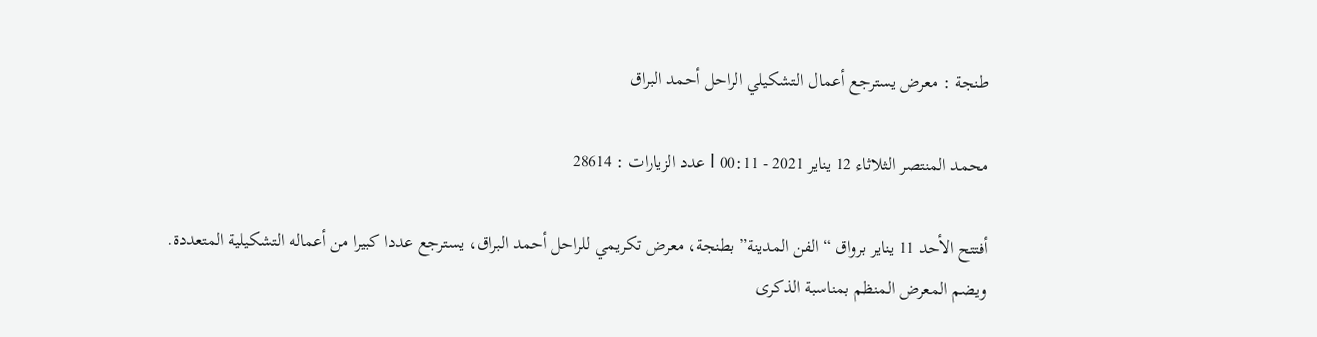طنجة : معرض يسترجع أعمال التشكيلي الراحل أحمد البراق

محمد المنتصر الثلاثاء 12 يناير 2021 - 00:11 l عدد الزيارات : 28614

أفتتح الأحد 11 يناير برواق “الفن المدينة” بطنجة، معرض تكريمي للراحل أحمد البراق، يسترجع عددا كبيرا من أعماله التشكيلية المتعددة.
ويضم المعرض المنظم بمناسبة الذكرى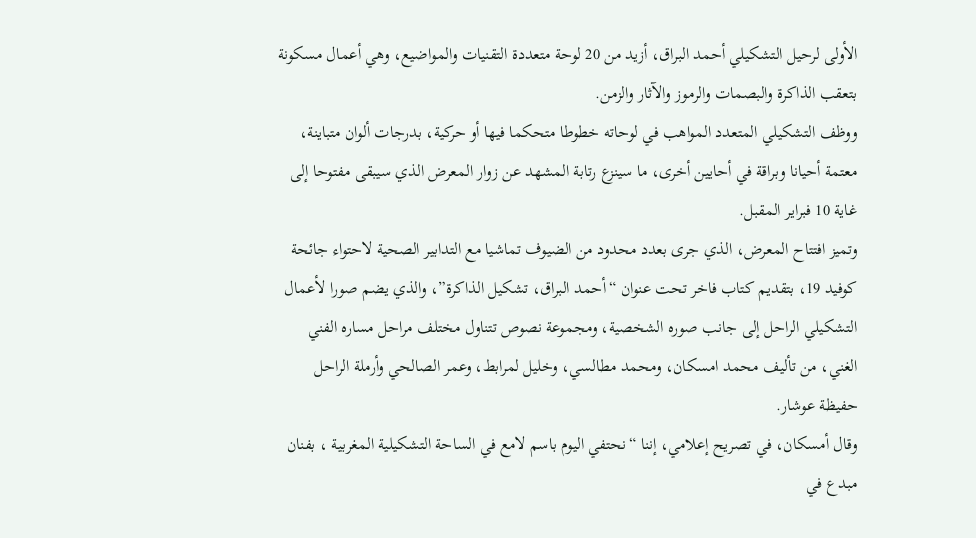الأولى لرحيل التشكيلي أحمد البراق، أزيد من 20 لوحة متعددة التقنيات والمواضيع، وهي أعمال مسكونة بتعقب الذاكرة والبصمات والرموز والآثار والزمن.
ووظف التشكيلي المتعدد المواهب في لوحاته خطوطا متحكما فيها أو حركية، بدرجات ألوان متباينة، معتمة أحيانا وبراقة في أحايين أخرى، ما سينزع رتابة المشهد عن زوار المعرض الذي سيبقى مفتوحا إلى غاية 10 فبراير المقبل.
وتميز افتتاح المعرض، الذي جرى بعدد محدود من الضيوف تماشيا مع التدابير الصحية لاحتواء جائحة كوفيد 19، بتقديم كتاب فاخر تحت عنوان “أحمد البراق، تشكيل الذاكرة”، والذي يضم صورا لأعمال التشكيلي الراحل إلى جانب صوره الشخصية، ومجموعة نصوص تتناول مختلف مراحل مساره الفني الغني، من تأليف محمد امسكان، ومحمد مطالسي، وخليل لمرابط، وعمر الصالحي وأرملة الراحل حفيظة عوشار.
وقال أمسكان، في تصريح إعلامي، إننا “نحتفي اليوم باسم لامع في الساحة التشكيلية المغربية ، بفنان مبدع في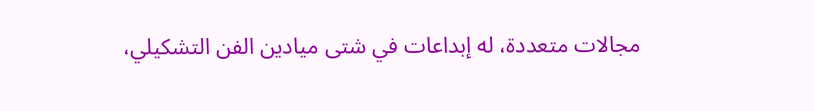مجالات متعددة، له إبداعات في شتى ميادين الفن التشكيلي،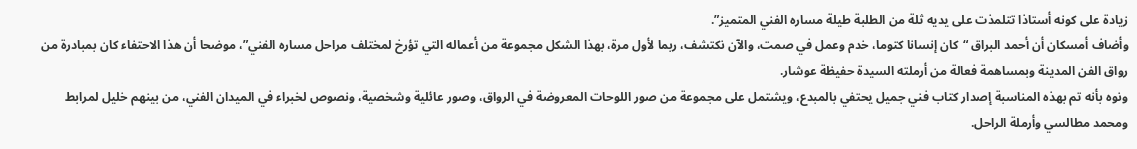زيادة على كونه أستاذا تتلمذت على يديه ثلة من الطلبة طيلة مساره الفني المتميز”.
وأضاف أمسكان أن أحمد البراق “كان إنسانا كتوما، خدم وعمل في صمت، والآن نكتشف، ربما لأول مرة، بهذا الشكل مجموعة من أعماله التي تؤرخ لمختلف مراحل مساره الفني”، موضحا أن هذا الاحتفاء كان بمبادرة من رواق الفن المدينة وبمساهمة فعالة من أرملته السيدة حفيظة عوشار.
ونوه بأنه تم بهذه المناسبة إصدار كتاب فني جميل يحتفي بالمبدع، ويشتمل على مجموعة من صور اللوحات المعروضة في الرواق، وصور عائلية وشخصية، ونصوص لخبراء في الميدان الفني، من بينهم خليل لمرابط ومحمد مطالسي وأرملة الراحل.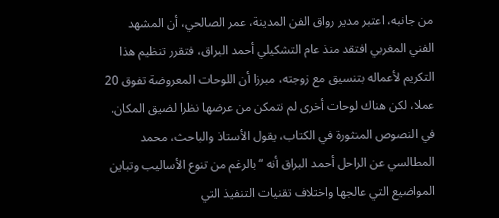من جانبه، اعتبر مدير رواق الفن المدينة، عمر الصالحي، أن المشهد الفني المغربي افتقد منذ عام التشكيلي أحمد البراق، فتقرر تنظيم هذا التكريم لأعماله بتنسيق مع زوجته، مبرزا أن اللوحات المعروضة تفوق 20 عملا، لكن هناك لوحات أخرى لم نتمكن من عرضها نظرا لضيق المكان.
في النصوص المنثورة في الكتاب، يقول الأستاذ والباحث، محمد المطالسي عن الراحل أحمد البراق أنه “بالرغم من تنوع الأساليب وتباين المواضيع التي عالجها واختلاف تقنيات التنفيذ التي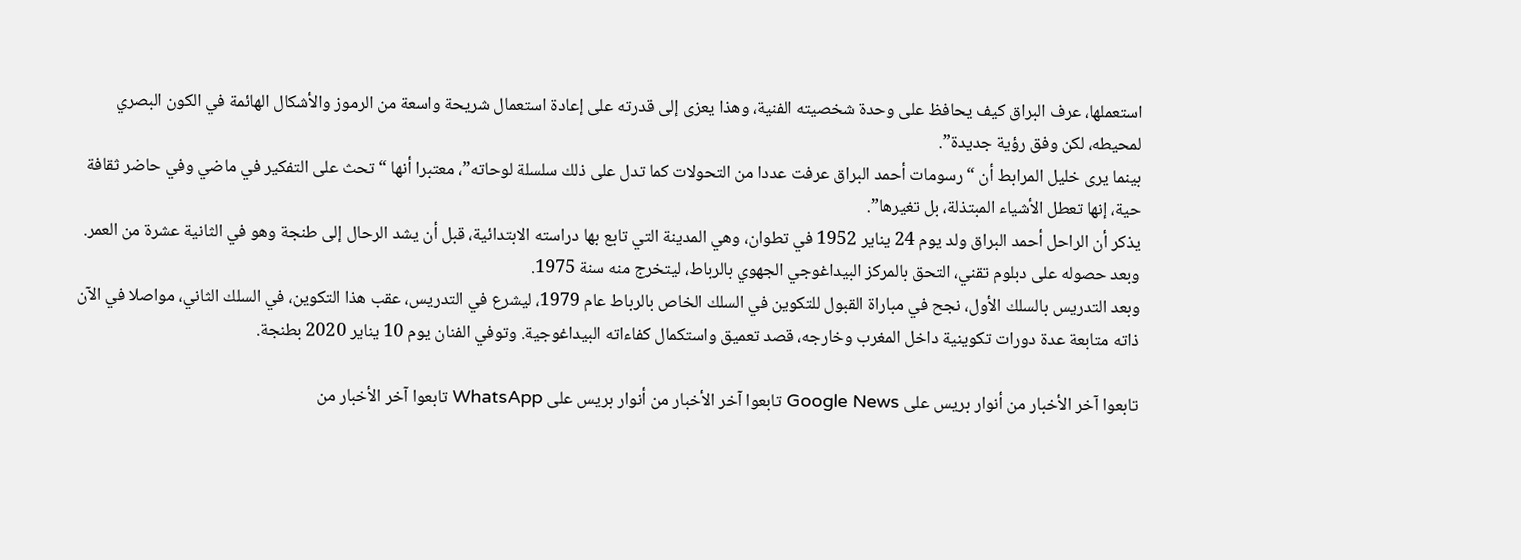استعملها، عرف البراق كيف يحافظ على وحدة شخصيته الفنية، وهذا يعزى إلى قدرته على إعادة استعمال شريحة واسعة من الرموز والأشكال الهائمة في الكون البصري لمحيطه، لكن وفق رؤية جديدة”.
بينما يرى خليل المرابط أن “رسومات أحمد البراق عرفت عددا من التحولات كما تدل على ذلك سلسلة لوحاته”، معتبرا أنها “تحث على التفكير في ماضي وفي حاضر ثقافة حية، إنها تعطل الأشياء المبتذلة، بل تغيرها”.
يذكر أن الراحل أحمد البراق ولد يوم 24 يناير 1952 في تطوان، وهي المدينة التي تابع بها دراسته الابتدائية، قبل أن يشد الرحال إلى طنجة وهو في الثانية عشرة من العمر. وبعد حصوله على دبلوم تقني، التحق بالمركز البيداغوجي الجهوي بالرباط، ليتخرج منه سنة 1975.
وبعد التدريس بالسلك الأول، نجح في مباراة القبول للتكوين في السلك الخاص بالرباط عام 1979، ليشرع في التدريس، عقب هذا التكوين، في السلك الثاني، مواصلا في الآن ذاته متابعة عدة دورات تكوينية داخل المغرب وخارجه، قصد تعميق واستكمال كفاءاته البيداغوجية. وتوفي الفنان يوم 10 يناير 2020 بطنجة.

تابعوا آخر الأخبار من أنوار بريس على Google News تابعوا آخر الأخبار من أنوار بريس على WhatsApp تابعوا آخر الأخبار من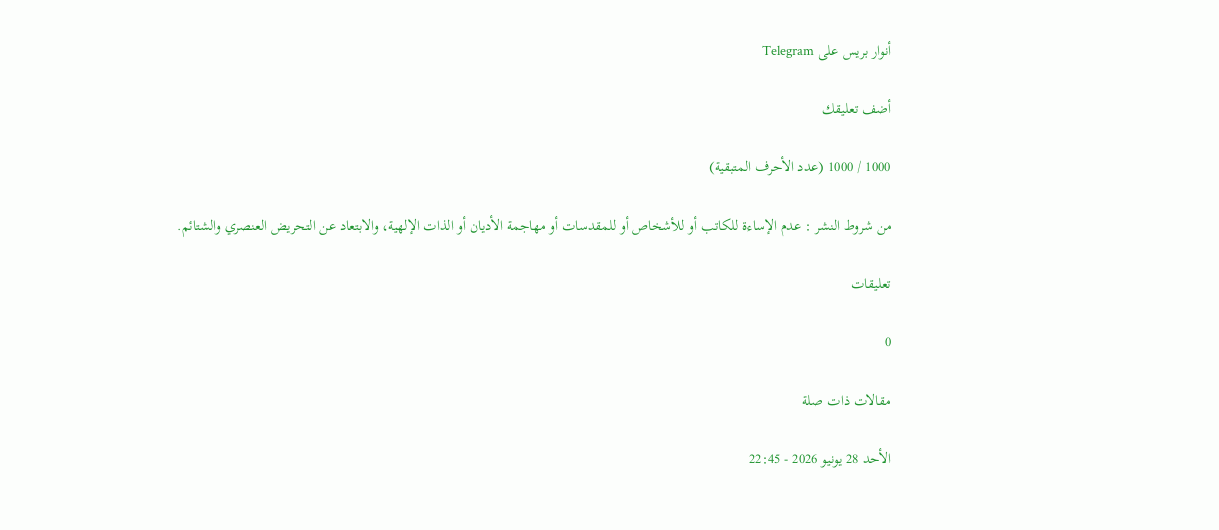أنوار بريس على Telegram

أضف تعليقك

1000 / 1000 (عدد الأحرف المتبقية)

من شروط النشر : عدم الإساءة للكاتب أو للأشخاص أو للمقدسات أو مهاجمة الأديان أو الذات الإلهية، والابتعاد عن التحريض العنصري والشتائم.

تعليقات

0

مقالات ذات صلة

الأحد 28 يونيو 2026 - 22:45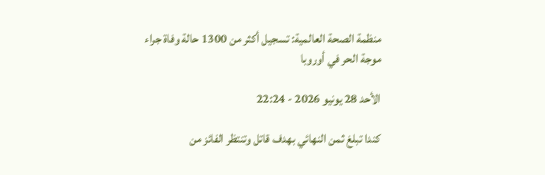منظمة الصحة العالمية: تسجيل أكثر من 1300 حالة وفاة جراء موجة الحر في أوروبا

الأحد 28 يونيو 2026 - 22:24

كندا تبلغ ثمن النهائي بهدف قاتل وتنتظر الفائز من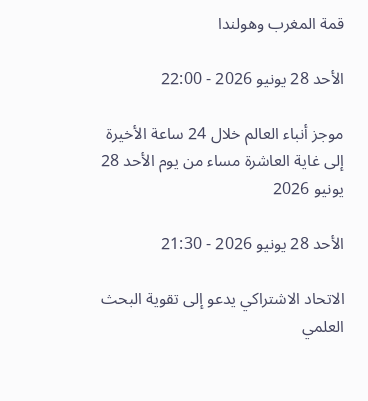قمة المغرب وهولندا

الأحد 28 يونيو 2026 - 22:00

موجز أنباء العالم خلال 24 ساعة الأخيرة إلى غاية العاشرة مساء من يوم الأحد 28 يونيو 2026

الأحد 28 يونيو 2026 - 21:30

الاتحاد الاشتراكي يدعو إلى تقوية البحث العلمي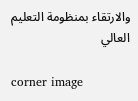والارتقاء بمنظومة التعليم العالي

corner image